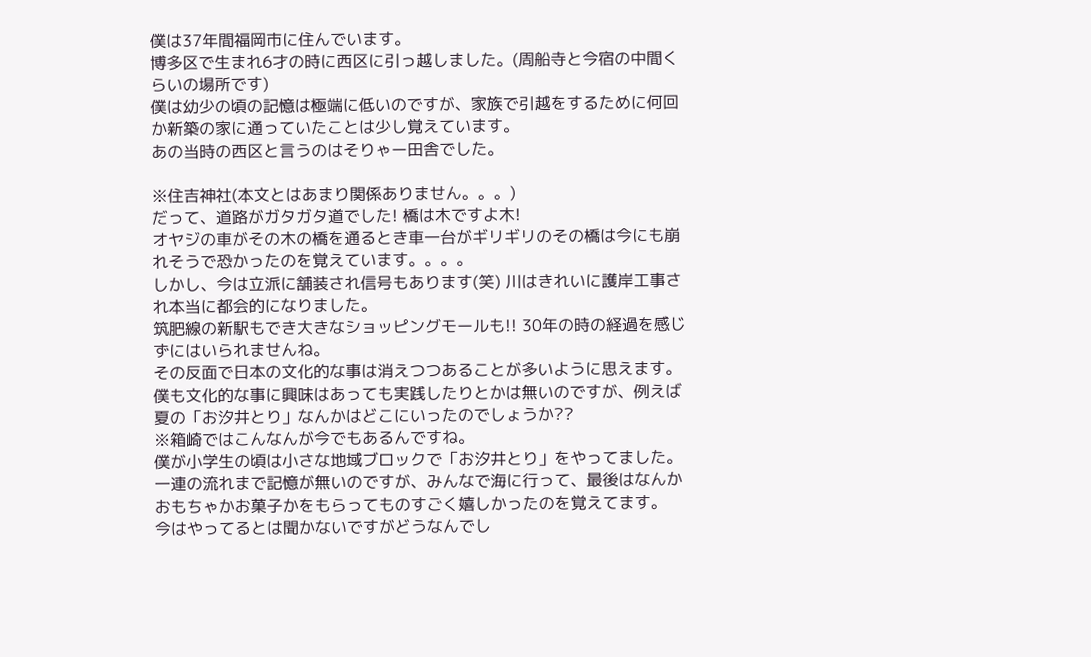僕は37年間福岡市に住んでいます。
博多区で生まれ6才の時に西区に引っ越しました。(周船寺と今宿の中間くらいの場所です)
僕は幼少の頃の記憶は極端に低いのですが、家族で引越をするために何回か新築の家に通っていたことは少し覚えています。
あの当時の西区と言うのはそりゃー田舎でした。

※住吉神社(本文とはあまり関係ありません。。。)
だって、道路がガタガタ道でした! 橋は木ですよ木!
オヤジの車がその木の橋を通るとき車一台がギリギリのその橋は今にも崩れそうで恐かったのを覚えています。。。。
しかし、今は立派に舗装され信号もあります(笑) 川はきれいに護岸工事され本当に都会的になりました。
筑肥線の新駅もでき大きなショッピングモールも!! 30年の時の経過を感じずにはいられませんね。
その反面で日本の文化的な事は消えつつあることが多いように思えます。
僕も文化的な事に興味はあっても実践したりとかは無いのですが、例えば夏の「お汐井とり」なんかはどこにいったのでしょうか??
※箱崎ではこんなんが今でもあるんですね。
僕が小学生の頃は小さな地域ブロックで「お汐井とり」をやってました。
一連の流れまで記憶が無いのですが、みんなで海に行って、最後はなんかおもちゃかお菓子かをもらってものすごく嬉しかったのを覚えてます。
今はやってるとは聞かないですがどうなんでし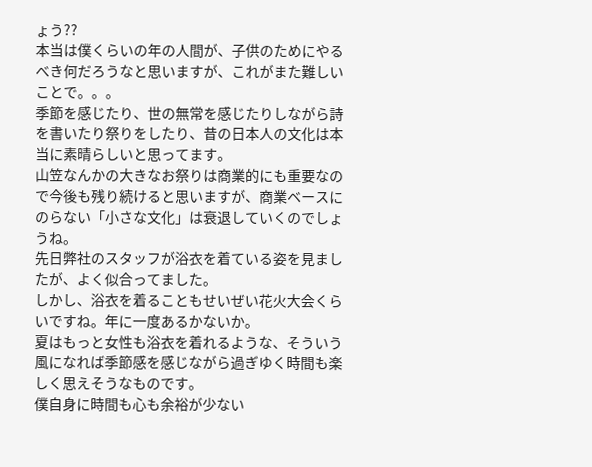ょう??
本当は僕くらいの年の人間が、子供のためにやるべき何だろうなと思いますが、これがまた難しいことで。。。
季節を感じたり、世の無常を感じたりしながら詩を書いたり祭りをしたり、昔の日本人の文化は本当に素晴らしいと思ってます。
山笠なんかの大きなお祭りは商業的にも重要なので今後も残り続けると思いますが、商業ベースにのらない「小さな文化」は衰退していくのでしょうね。
先日弊社のスタッフが浴衣を着ている姿を見ましたが、よく似合ってました。
しかし、浴衣を着ることもせいぜい花火大会くらいですね。年に一度あるかないか。
夏はもっと女性も浴衣を着れるような、そういう風になれば季節感を感じながら過ぎゆく時間も楽しく思えそうなものです。
僕自身に時間も心も余裕が少ない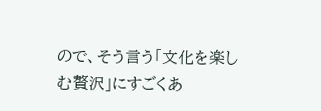ので、そう言う「文化を楽しむ贅沢」にすごくあ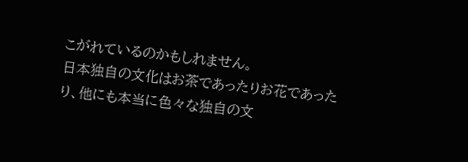こがれているのかもしれません。
日本独自の文化はお茶であったりお花であったり、他にも本当に色々な独自の文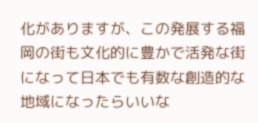化がありますが、この発展する福岡の街も文化的に豊かで活発な街になって日本でも有数な創造的な地域になったらいいな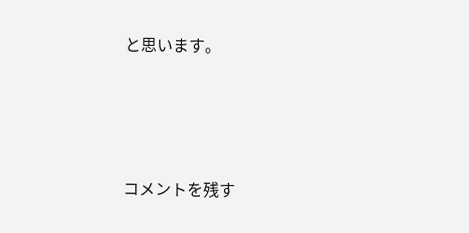と思います。






コメントを残す